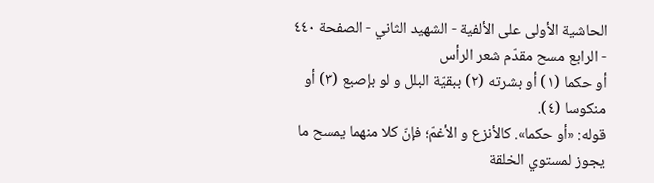الحاشية الأولى على الألفية - الشهيد الثاني - الصفحة ٤٤٠ - الرابع مسح مقدّم شعر الرأس
أو حكما (١) أو بشرته (٢) ببقيّة البلل و لو بإصبع (٣) أو منكوسا (٤).
قوله: «أو حكما». كالأنزع و الأغمّ؛ فإنّ كلا منهما يمسح ما يجوز لمستوي الخلقة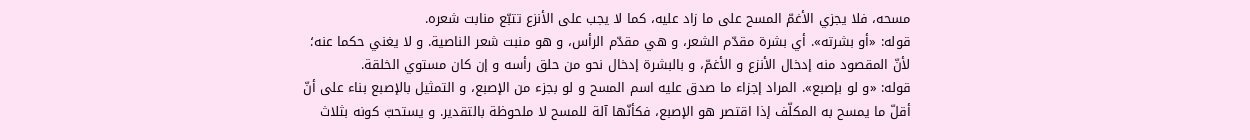مسحه، فلا يجزي الأغمّ المسح على ما زاد عليه، كما لا يجب على الأنزع تتبّع منابت شعره.
قوله: «أو بشرته». أي بشرة مقدّم الشعر، و هي مقدّم الرأس، و هو منبت شعر الناصية. و لا يغني حكما عنه؛ لأنّ المقصود منه إدخال الأنزع و الأغمّ، و بالبشرة إدخال نحو من حلق رأسه و إن كان مستوي الخلقة.
قوله: «و لو بإصبع». المراد إجزاء ما صدق عليه اسم المسح و لو بجزء من الإصبع، و التمثيل بالإصبع بناء على أنّ أقلّ ما يمسح به المكلّف إذا اقتصر هو الإصبع، فكأنّها آلة للمسح لا ملحوظة بالتقدير. و يستحبّ كونه بثلاث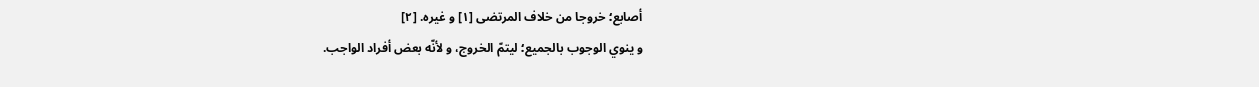أصابع؛ خروجا من خلاف المرتضى [١] و غيره. [٢]
و ينوي الوجوب بالجميع؛ ليتمّ الخروج، و لأنّه بعض أفراد الواجب.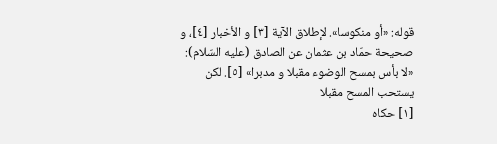قوله: «أو منكوسا». لإطلاق الآية [٣] و الأخبار [٤]، و صحيحة حمّاد بن عثمان عن الصادق (عليه السّلام): «لا بأس بمسح الوضوء مقبلا و مدبرا» [٥]. لكن يستحب المسح مقبلا
[١] حكاه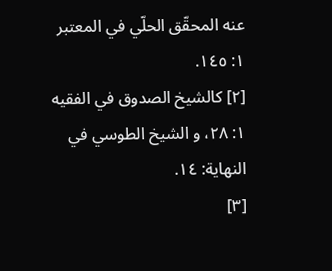عنه المحقّق الحلّي في المعتبر ١: ١٤٥.
[٢] كالشيخ الصدوق في الفقيه ١: ٢٨، و الشيخ الطوسي في النهاية: ١٤.
[٣]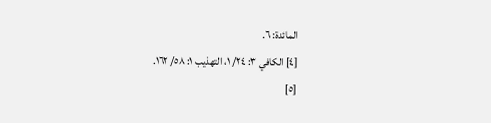المائدة: ٦.
[٤] الكافي ٣: ٢٤/ ١، التهذيب ١: ٥٨/ ١٦٢.
[٥]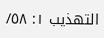التهذيب ١: ٥٨/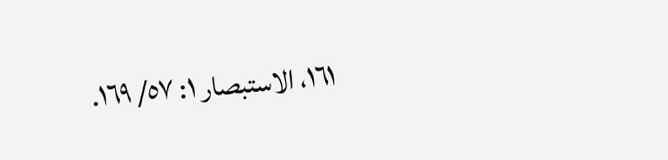١٦١، الاستبصار ١: ٥٧/ ١٦٩.